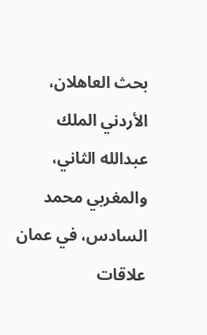بحث العاهلان، الأردني الملك عبدالله الثاني، والمغربي محمد السادس، في عمان علاقات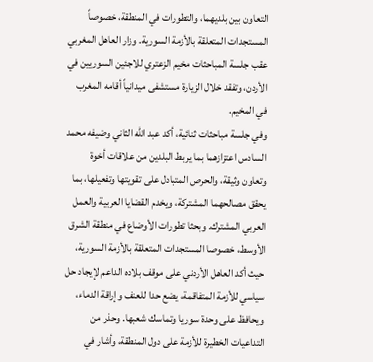التعاون بين بلديهما، والتطورات في المنطقة، خصوصاً المستجدات المتعلقة بالأزمة السورية. وزار العاهل المغربي عقب جلسة المباحثات مخيم الزعتري للاجئين السوريين في الأردن، وتفقد خلال الزيارة مستشفى ميدانياً أقامه المغرب في المخيم.
وفي جلسة مباحثات ثنائية، أكد عبد الله الثاني وضيفه محمد السادس اعتزازهما بما يربط البلدين من علاقات أخوة وتعاون وثيقة، والحرص المتبادل على تقويتها وتفعيلها، بما يحقق مصالحهما المشتركة، ويخدم القضايا العربية والعمل العربي المشترك. وبحثا تطورات الأوضاع في منطقة الشرق الأوسط، خصوصا المستجدات المتعلقة بالأزمة السورية،
حيث أكد العاهل الأردني على موقف بلاده الداعم لإيجاد حل سياسي للأزمة المتفاقمة، يضع حدا للعنف وإراقة الدماء، ويحافظ على وحدة سوريا وتماسك شعبها. وحذر من التداعيات الخطيرة للأزمة على دول المنطقة، وأشار في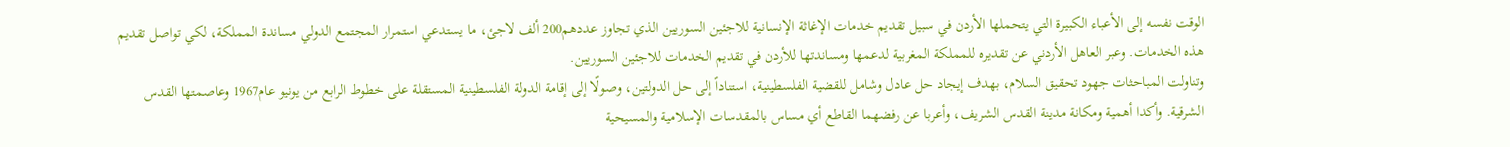الوقت نفسه إلى الأعباء الكبيرة التي يتحملها الأردن في سبيل تقديم خدمات الإغاثة الإنسانية للاجئين السوريين الذي تجاوز عددهم200 ألف لاجئ، ما يستدعي استمرار المجتمع الدولي مساندة المملكة، لكي تواصل تقديم هذه الخدمات. وعبر العاهل الأردني عن تقديره للمملكة المغربية لدعمها ومساندتها للأردن في تقديم الخدمات للاجئين السوريين.
وتناولت المباحثات جهود تحقيق السلام، بهدف إيجاد حل عادل وشامل للقضية الفلسطينية، استناداً إلى حل الدولتين، وصولًا إلى إقامة الدولة الفلسطينية المستقلة على خطوط الرابع من يونيو عام1967 وعاصمتها القدس الشرقية. وأكدا أهمية ومكانة مدينة القدس الشريف، وأعربا عن رفضهما القاطع أي مساس بالمقدسات الإسلامية والمسيحية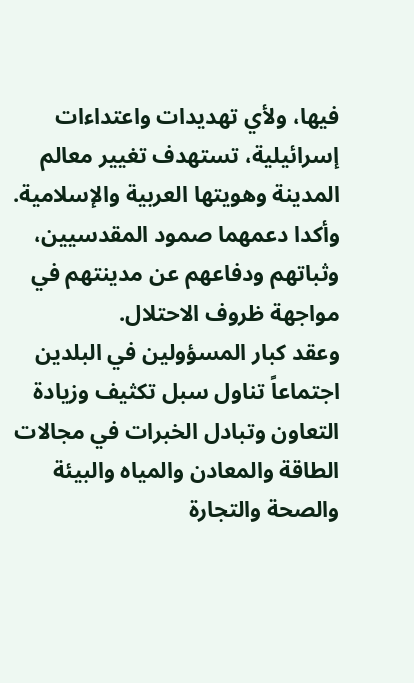فيها، ولأي تهديدات واعتداءات إسرائيلية، تستهدف تغيير معالم المدينة وهويتها العربية والإسلامية. وأكدا دعمهما صمود المقدسيين، وثباتهم ودفاعهم عن مدينتهم في مواجهة ظروف الاحتلال.
وعقد كبار المسؤولين في البلدين اجتماعاً تناول سبل تكثيف وزيادة التعاون وتبادل الخبرات في مجالات الطاقة والمعادن والمياه والبيئة والصحة والتجارة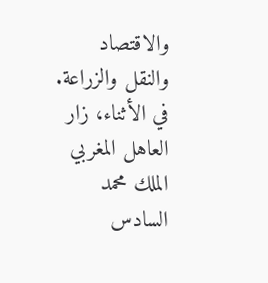والاقتصاد والنقل والزراعة.
في الأثناء، زار العاهل المغربي الملك محمد السادس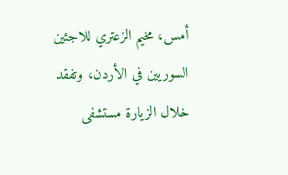أمس، مخيم الزعتري للاجئين السوريين في الأردن، وتفقد خلال الزيارة مستشفى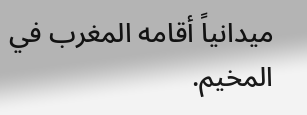ميدانياً أقامه المغرب في المخيم.